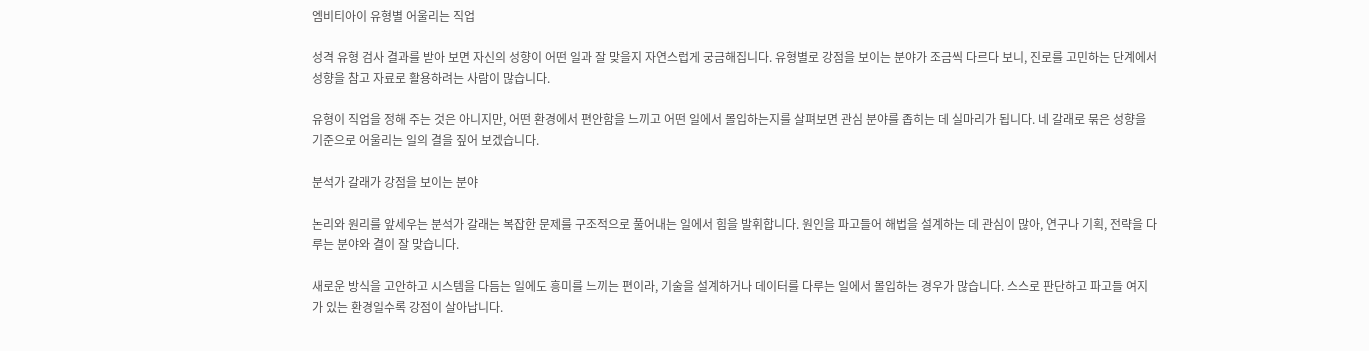엠비티아이 유형별 어울리는 직업

성격 유형 검사 결과를 받아 보면 자신의 성향이 어떤 일과 잘 맞을지 자연스럽게 궁금해집니다. 유형별로 강점을 보이는 분야가 조금씩 다르다 보니, 진로를 고민하는 단계에서 성향을 참고 자료로 활용하려는 사람이 많습니다.

유형이 직업을 정해 주는 것은 아니지만, 어떤 환경에서 편안함을 느끼고 어떤 일에서 몰입하는지를 살펴보면 관심 분야를 좁히는 데 실마리가 됩니다. 네 갈래로 묶은 성향을 기준으로 어울리는 일의 결을 짚어 보겠습니다.

분석가 갈래가 강점을 보이는 분야

논리와 원리를 앞세우는 분석가 갈래는 복잡한 문제를 구조적으로 풀어내는 일에서 힘을 발휘합니다. 원인을 파고들어 해법을 설계하는 데 관심이 많아, 연구나 기획, 전략을 다루는 분야와 결이 잘 맞습니다.

새로운 방식을 고안하고 시스템을 다듬는 일에도 흥미를 느끼는 편이라, 기술을 설계하거나 데이터를 다루는 일에서 몰입하는 경우가 많습니다. 스스로 판단하고 파고들 여지가 있는 환경일수록 강점이 살아납니다.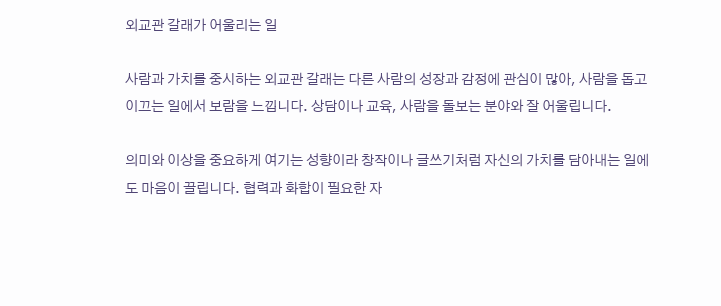외교관 갈래가 어울리는 일

사람과 가치를 중시하는 외교관 갈래는 다른 사람의 성장과 감정에 관심이 많아, 사람을 돕고 이끄는 일에서 보람을 느낍니다. 상담이나 교육, 사람을 돌보는 분야와 잘 어울립니다.

의미와 이상을 중요하게 여기는 성향이라 창작이나 글쓰기처럼 자신의 가치를 담아내는 일에도 마음이 끌립니다. 협력과 화합이 필요한 자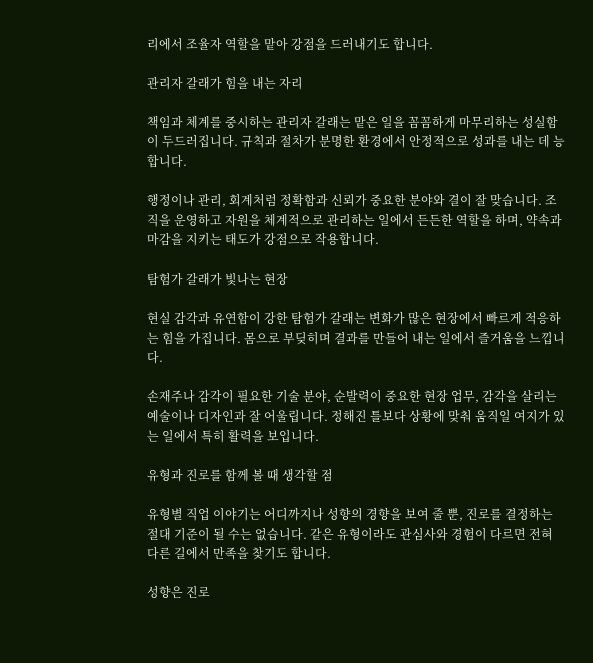리에서 조율자 역할을 맡아 강점을 드러내기도 합니다.

관리자 갈래가 힘을 내는 자리

책임과 체계를 중시하는 관리자 갈래는 맡은 일을 꼼꼼하게 마무리하는 성실함이 두드러집니다. 규칙과 절차가 분명한 환경에서 안정적으로 성과를 내는 데 능합니다.

행정이나 관리, 회계처럼 정확함과 신뢰가 중요한 분야와 결이 잘 맞습니다. 조직을 운영하고 자원을 체계적으로 관리하는 일에서 든든한 역할을 하며, 약속과 마감을 지키는 태도가 강점으로 작용합니다.

탐험가 갈래가 빛나는 현장

현실 감각과 유연함이 강한 탐험가 갈래는 변화가 많은 현장에서 빠르게 적응하는 힘을 가집니다. 몸으로 부딪히며 결과를 만들어 내는 일에서 즐거움을 느낍니다.

손재주나 감각이 필요한 기술 분야, 순발력이 중요한 현장 업무, 감각을 살리는 예술이나 디자인과 잘 어울립니다. 정해진 틀보다 상황에 맞춰 움직일 여지가 있는 일에서 특히 활력을 보입니다.

유형과 진로를 함께 볼 때 생각할 점

유형별 직업 이야기는 어디까지나 성향의 경향을 보여 줄 뿐, 진로를 결정하는 절대 기준이 될 수는 없습니다. 같은 유형이라도 관심사와 경험이 다르면 전혀 다른 길에서 만족을 찾기도 합니다.

성향은 진로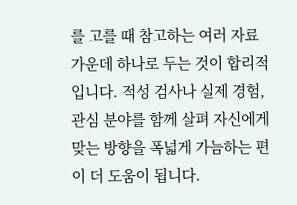를 고를 때 참고하는 여러 자료 가운데 하나로 두는 것이 합리적입니다. 적성 검사나 실제 경험, 관심 분야를 함께 살펴 자신에게 맞는 방향을 폭넓게 가늠하는 편이 더 도움이 됩니다.